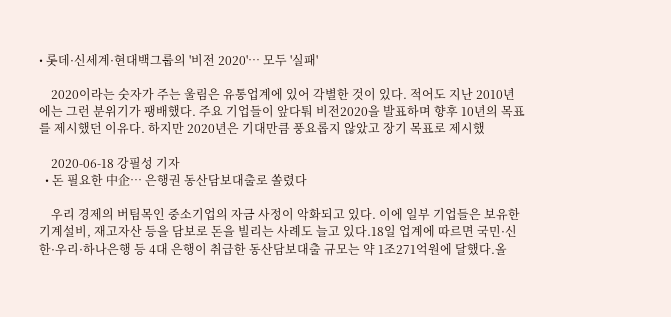• 롯데·신세계·현대백그룹의 '비전 2020'… 모두 '실패'

    2020이라는 숫자가 주는 울림은 유통업계에 있어 각별한 것이 있다. 적어도 지난 2010년에는 그런 분위기가 팽배했다. 주요 기업들이 앞다퉈 비전2020을 발표하며 향후 10년의 목표를 제시했던 이유다. 하지만 2020년은 기대만큼 풍요롭지 않았고 장기 목표로 제시했

    2020-06-18 강필성 기자
  • 돈 필요한 中企… 은행권 동산담보대출로 쏠렸다

    우리 경제의 버팀목인 중소기업의 자금 사정이 악화되고 있다. 이에 일부 기업들은 보유한 기계설비, 재고자산 등을 담보로 돈을 빌리는 사례도 늘고 있다.18일 업계에 따르면 국민·신한·우리·하나은행 등 4대 은행이 취급한 동산담보대출 규모는 약 1조271억원에 달했다.올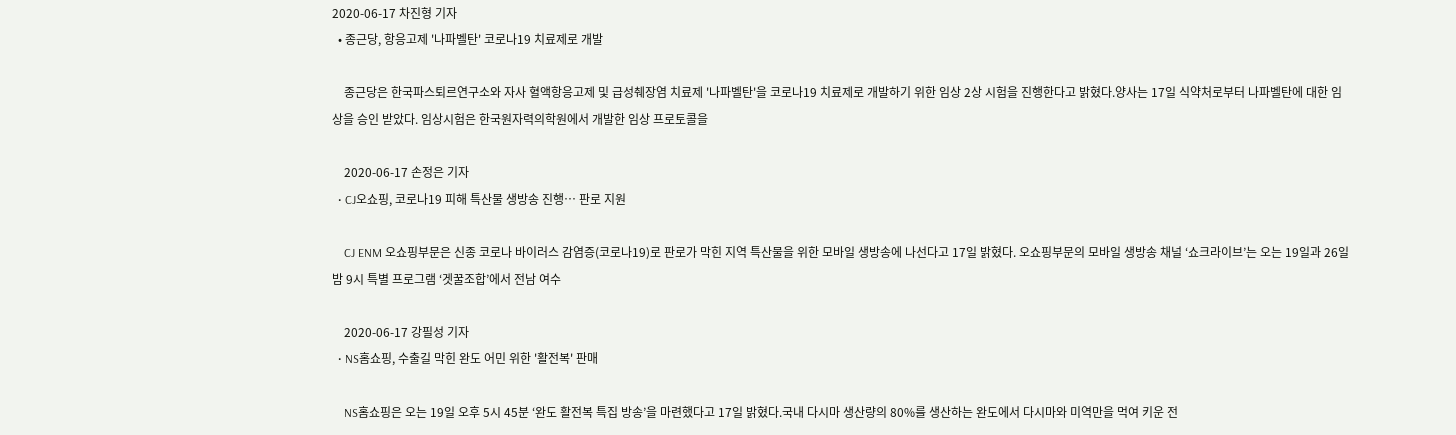2020-06-17 차진형 기자
  • 종근당, 항응고제 '나파벨탄' 코로나19 치료제로 개발

    종근당은 한국파스퇴르연구소와 자사 혈액항응고제 및 급성췌장염 치료제 '나파벨탄'을 코로나19 치료제로 개발하기 위한 임상 2상 시험을 진행한다고 밝혔다.양사는 17일 식약처로부터 나파벨탄에 대한 임상을 승인 받았다. 임상시험은 한국원자력의학원에서 개발한 임상 프로토콜을

    2020-06-17 손정은 기자
  • CJ오쇼핑, 코로나19 피해 특산물 생방송 진행… 판로 지원

    CJ ENM 오쇼핑부문은 신종 코로나 바이러스 감염증(코로나19)로 판로가 막힌 지역 특산물을 위한 모바일 생방송에 나선다고 17일 밝혔다. 오쇼핑부문의 모바일 생방송 채널 ‘쇼크라이브’는 오는 19일과 26일 밤 9시 특별 프로그램 ‘겟꿀조합’에서 전남 여수

    2020-06-17 강필성 기자
  • NS홈쇼핑, 수출길 막힌 완도 어민 위한 '활전복' 판매

    NS홈쇼핑은 오는 19일 오후 5시 45분 ‘완도 활전복 특집 방송’을 마련했다고 17일 밝혔다.국내 다시마 생산량의 80%를 생산하는 완도에서 다시마와 미역만을 먹여 키운 전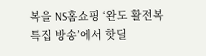복을 NS홈쇼핑 ‘완도 활전복 특집 방송’에서 핫딜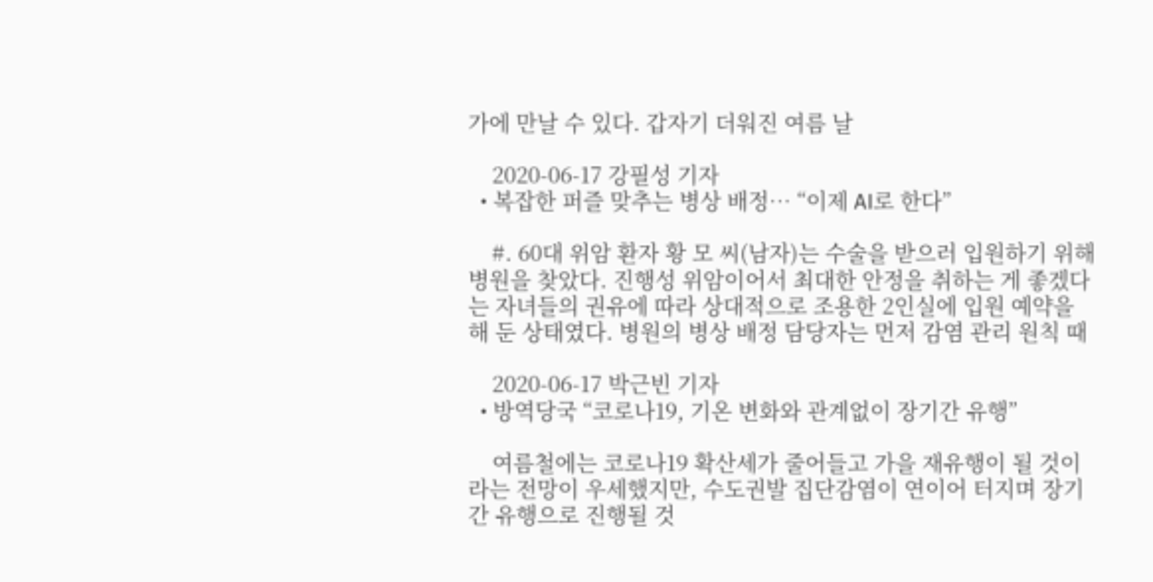가에 만날 수 있다. 갑자기 더워진 여름 날

    2020-06-17 강필성 기자
  • 복잡한 퍼즐 맞추는 병상 배정… “이제 AI로 한다”

    #. 60대 위암 환자 황 모 씨(남자)는 수술을 받으러 입원하기 위해 병원을 찾았다. 진행성 위암이어서 최대한 안정을 취하는 게 좋겠다는 자녀들의 권유에 따라 상대적으로 조용한 2인실에 입원 예약을 해 둔 상태였다. 병원의 병상 배정 담당자는 먼저 감염 관리 원칙 때

    2020-06-17 박근빈 기자
  • 방역당국 “코로나19, 기온 변화와 관계없이 장기간 유행”

    여름철에는 코로나19 확산세가 줄어들고 가을 재유행이 될 것이라는 전망이 우세했지만, 수도권발 집단감염이 연이어 터지며 장기간 유행으로 진행될 것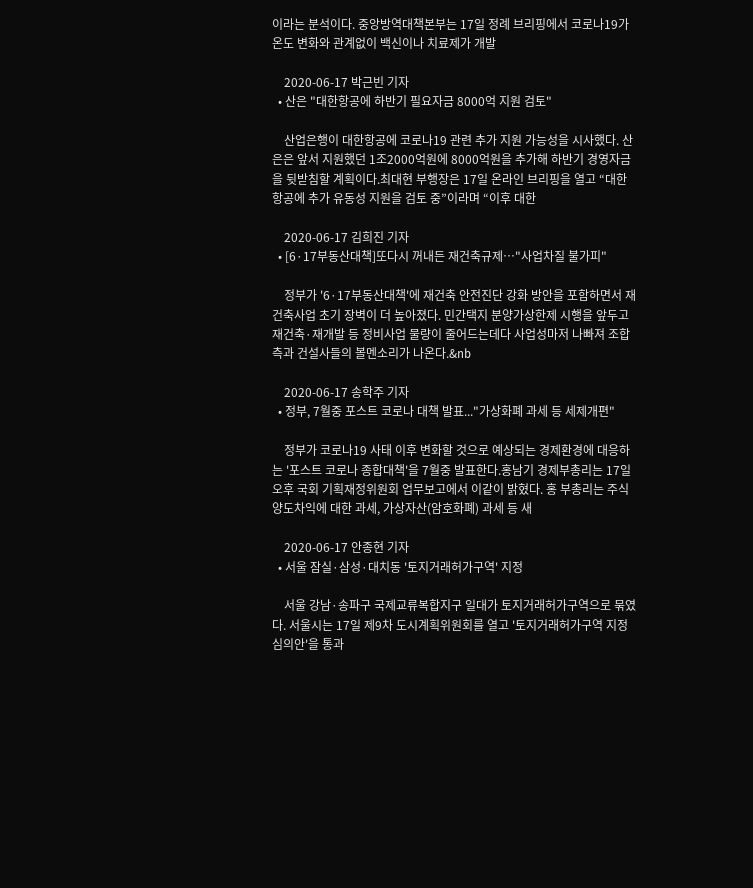이라는 분석이다. 중앙방역대책본부는 17일 정례 브리핑에서 코로나19가 온도 변화와 관계없이 백신이나 치료제가 개발

    2020-06-17 박근빈 기자
  • 산은 "대한항공에 하반기 필요자금 8000억 지원 검토"

    산업은행이 대한항공에 코로나19 관련 추가 지원 가능성을 시사했다. 산은은 앞서 지원했던 1조2000억원에 8000억원을 추가해 하반기 경영자금을 뒷받침할 계획이다.최대현 부행장은 17일 온라인 브리핑을 열고 “대한항공에 추가 유동성 지원을 검토 중”이라며 “이후 대한

    2020-06-17 김희진 기자
  • [6·17부동산대책]또다시 꺼내든 재건축규제…"사업차질 불가피"

    정부가 '6·17부동산대책'에 재건축 안전진단 강화 방안을 포함하면서 재건축사업 초기 장벽이 더 높아졌다. 민간택지 분양가상한제 시행을 앞두고 재건축·재개발 등 정비사업 물량이 줄어드는데다 사업성마저 나빠져 조합측과 건설사들의 볼멘소리가 나온다.&nb

    2020-06-17 송학주 기자
  • 정부, 7월중 포스트 코로나 대책 발표..."가상화폐 과세 등 세제개편"

    정부가 코로나19 사태 이후 변화할 것으로 예상되는 경제환경에 대응하는 '포스트 코로나 종합대책'을 7월중 발표한다.홍남기 경제부총리는 17일 오후 국회 기획재정위원회 업무보고에서 이같이 밝혔다. 홍 부총리는 주식 양도차익에 대한 과세, 가상자산(암호화폐) 과세 등 새

    2020-06-17 안종현 기자
  • 서울 잠실·삼성·대치동 '토지거래허가구역' 지정

    서울 강남·송파구 국제교류복합지구 일대가 토지거래허가구역으로 묶였다. 서울시는 17일 제9차 도시계획위원회를 열고 '토지거래허가구역 지정심의안'을 통과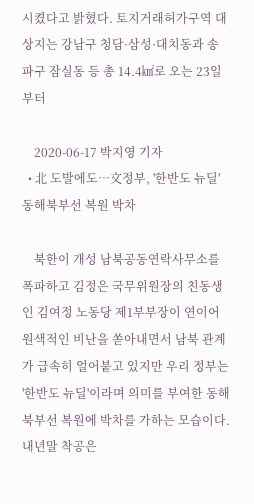시켰다고 밝혔다. 토지거래허가구역 대상지는 강남구 청담·삼성·대치동과 송파구 잠실동 등 총 14.4㎢로 오는 23일부터

    2020-06-17 박지영 기자
  • 北 도발에도…文정부, '한반도 뉴딜' 동해북부선 복원 박차

    북한이 개성 남북공동연락사무소를 폭파하고 김정은 국무위원장의 친동생인 김여정 노동당 제1부부장이 연이어 원색적인 비난을 쏟아내면서 남북 관계가 급속히 얼어붙고 있지만 우리 정부는 '한반도 뉴딜'이라며 의미를 부여한 동해북부선 복원에 박차를 가하는 모습이다.내년말 착공은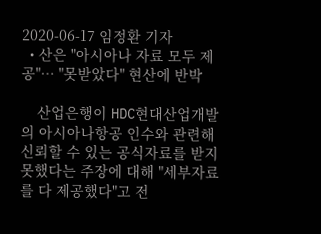2020-06-17 임정환 기자
  • 산은 "아시아나 자료 모두 제공"… "못받았다" 현산에 반박

    산업은행이 HDC현대산업개발의 아시아나항공 인수와 관련해 신뢰할 수 있는 공식자료를 받지 못했다는 주장에 대해 "세부자료를 다 제공했다"고 전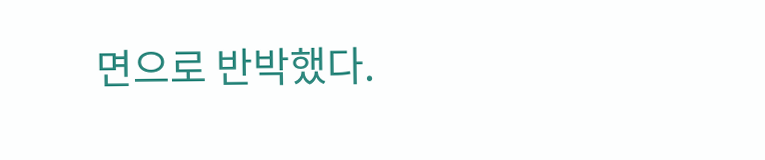면으로 반박했다.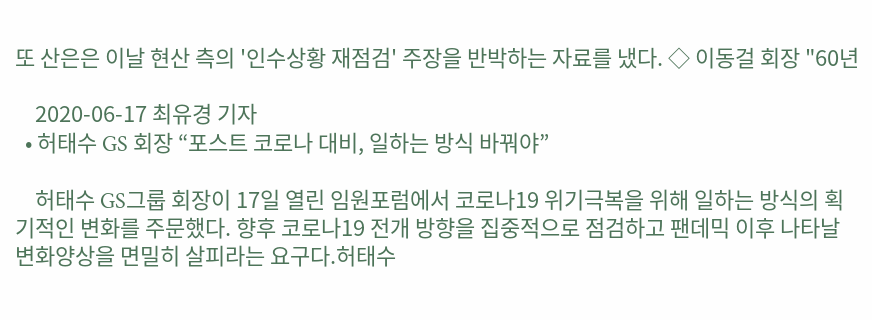또 산은은 이날 현산 측의 '인수상황 재점검' 주장을 반박하는 자료를 냈다. ◇ 이동걸 회장 "60년

    2020-06-17 최유경 기자
  • 허태수 GS 회장 “포스트 코로나 대비, 일하는 방식 바꿔야”

    허태수 GS그룹 회장이 17일 열린 임원포럼에서 코로나19 위기극복을 위해 일하는 방식의 획기적인 변화를 주문했다. 향후 코로나19 전개 방향을 집중적으로 점검하고 팬데믹 이후 나타날 변화양상을 면밀히 살피라는 요구다.허태수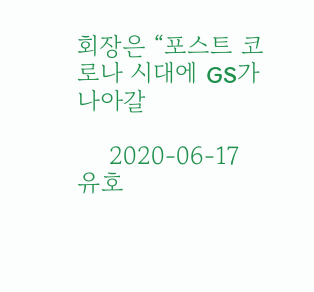회장은 “포스트 코로나 시대에 GS가 나아갈

    2020-06-17 유호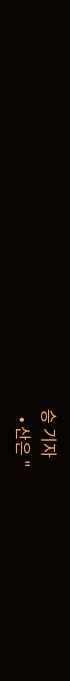승 기자
  • 산은 "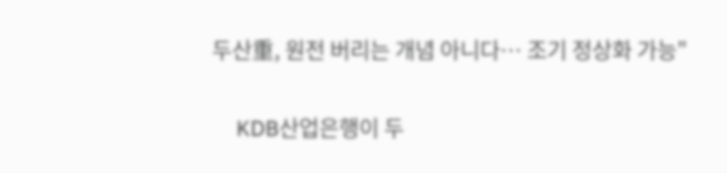두산重, 원전 버리는 개념 아니다… 조기 정상화 가능"

    KDB산업은행이 두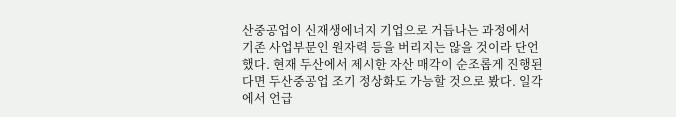산중공업이 신재생에너지 기업으로 거듭나는 과정에서 기존 사업부문인 원자력 등을 버리지는 않을 것이라 단언했다. 현재 두산에서 제시한 자산 매각이 순조롭게 진행된다면 두산중공업 조기 정상화도 가능할 것으로 봤다. 일각에서 언급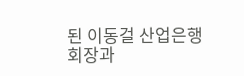된 이동걸 산업은행 회장과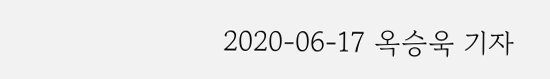2020-06-17 옥승욱 기자